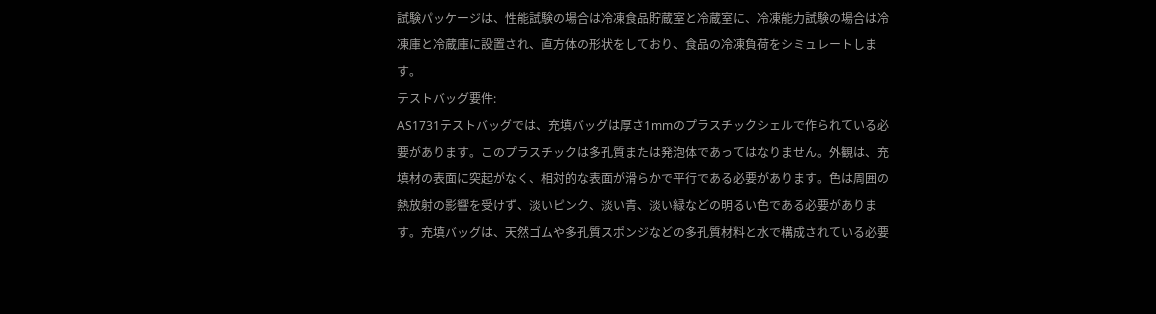試験パッケージは、性能試験の場合は冷凍食品貯蔵室と冷蔵室に、冷凍能力試験の場合は冷凍庫と冷蔵庫に設置され、直方体の形状をしており、食品の冷凍負荷をシミュレートします。
テストバッグ要件:
AS1731テストバッグでは、充填バッグは厚さ1mmのプラスチックシェルで作られている必要があります。このプラスチックは多孔質または発泡体であってはなりません。外観は、充填材の表面に突起がなく、相対的な表面が滑らかで平行である必要があります。色は周囲の熱放射の影響を受けず、淡いピンク、淡い青、淡い緑などの明るい色である必要があります。充填バッグは、天然ゴムや多孔質スポンジなどの多孔質材料と水で構成されている必要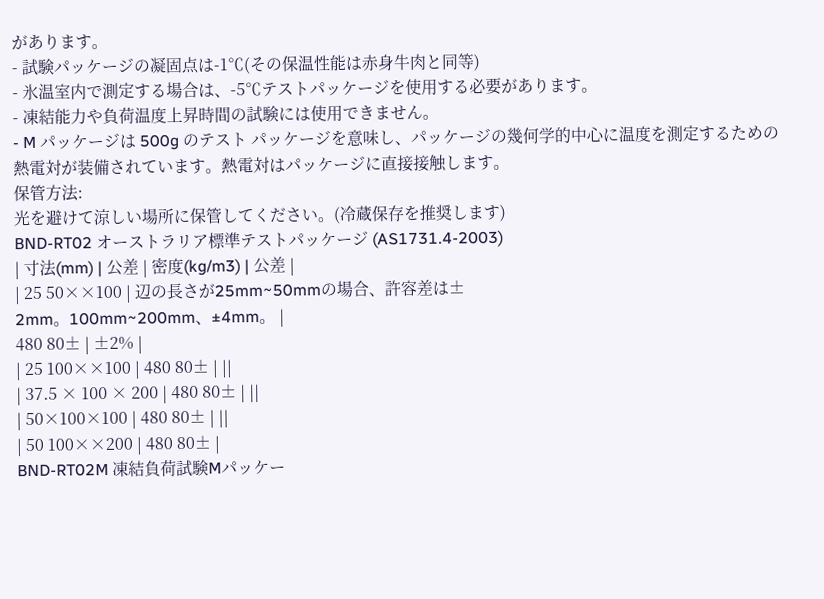があります。
- 試験パッケージの凝固点は-1℃(その保温性能は赤身牛肉と同等)
- 氷温室内で測定する場合は、-5℃テストパッケージを使用する必要があります。
- 凍結能力や負荷温度上昇時間の試験には使用できません。
- M パッケージは 500g のテスト パッケージを意味し、パッケージの幾何学的中心に温度を測定するための熱電対が装備されています。熱電対はパッケージに直接接触します。
保管方法:
光を避けて涼しい場所に保管してください。(冷蔵保存を推奨します)
BND-RT02 オーストラリア標準テストパッケージ (AS1731.4-2003)
| 寸法(mm) | 公差 | 密度(kg/m3) | 公差 |
| 25 50××100 | 辺の長さが25mm~50mmの場合、許容差は±
2mm。100mm~200mm、±4mm。 |
480 80± | ±2% |
| 25 100××100 | 480 80± | ||
| 37.5 × 100 × 200 | 480 80± | ||
| 50×100×100 | 480 80± | ||
| 50 100××200 | 480 80± |
BND-RT02M 凍結負荷試験Mパッケー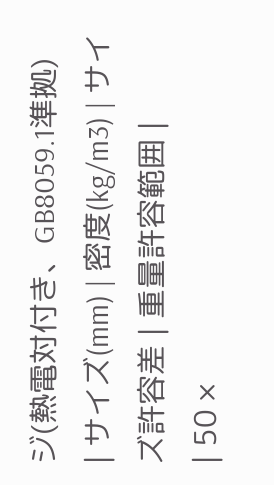ジ(熱電対付き、GB8059.1準拠)
| サイズ(mm) | 密度(kg/m3) | サイズ許容差 | 重量許容範囲 |
| 50 ×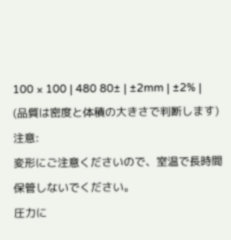100 × 100 | 480 80± | ±2mm | ±2% |
(品質は密度と体積の大きさで判断します)
注意:
変形にご注意くださいので、室温で長時間保管しないでください。
圧力に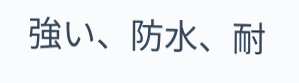強い、防水、耐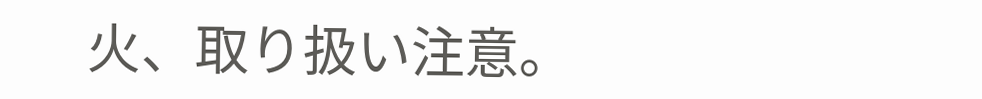火、取り扱い注意。